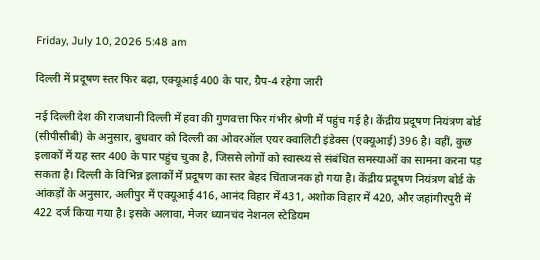Friday, July 10, 2026 5:48 am

दिल्ली में प्रदूषण स्तर फिर बढ़ा, एक्यूआई 400 के पार, ग्रैप-4 रहेगा जारी

नई दिल्ली देश की राजधानी दिल्ली में हवा की गुणवत्ता फिर गंभीर श्रेणी में पहुंच गई है। केंद्रीय प्रदूषण नियंत्रण बोर्ड (सीपीसीबी) के अनुसार, बुधवार को दिल्ली का ओवरऑल एयर क्वालिटी इंडेक्स (एक्यूआई) 396 है। वहीं, कुछ इलाकों में यह स्तर 400 के पार पहुंच चुका है, जिससे लोगों को स्वास्थ्य से संबंधित समस्याओं का सामना करना पड़ सकता है। दिल्ली के विभिन्न इलाकों में प्रदूषण का स्तर बेहद चिंताजनक हो गया है। केंद्रीय प्रदूषण नियंत्रण बोर्ड के आंकड़ों के अनुसार, अलीपुर में एक्यूआई 416, आनंद विहार में 431, अशोक विहार में 420, और जहांगीरपुरी में 422 दर्ज किया गया है। इसके अलावा, मेजर ध्यानचंद नेशनल स्टेडियम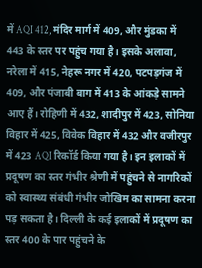में AQI 412, मंदिर मार्ग में 409, और मुंडका में 443 के स्तर पर पहुंच गया है। इसके अलावा, नरेला में 415, नेहरू नगर में 420, पटपड़गंज में 409, और पंजाबी बाग में 413 के आंकड़े सामने आए हैं। रोहिणी में 432, शादीपुर में 423, सोनिया विहार में 425, विवेक विहार में 432 और वजीरपुर में 423 AQI रिकॉर्ड किया गया है। इन इलाकों में प्रदूषण का स्तर गंभीर श्रेणी में पहुंचने से नागरिकों को स्वास्थ्य संबंधी गंभीर जोखिम का सामना करना पड़ सकता है। दिल्ली के कई इलाकों में प्रदूषण का स्तर 400 के पार पहुंचने के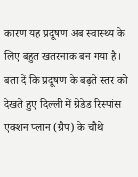कारण यह प्रदूषण अब स्वास्थ्य के लिए बहुत खतरनाक बन गया है। बता दें कि प्रदूषण के बढ़ते स्तर को देखते हुए दिल्ली में ग्रेडेड रिस्पांस एक्शन प्लान (ग्रैप) के चौथे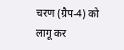चरण (ग्रैप-4) को लागू कर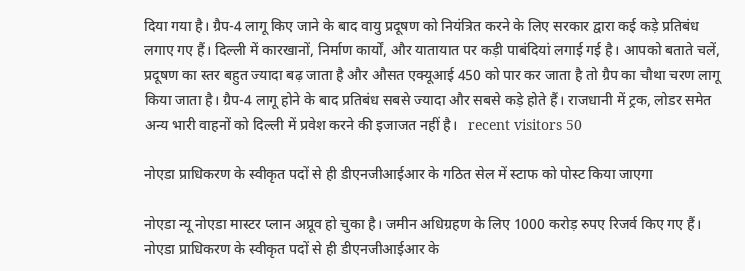दिया गया है। ग्रैप-4 लागू किए जाने के बाद वायु प्रदूषण को नियंत्रित करने के लिए सरकार द्वारा कई कड़े प्रतिबंध लगाए गए हैं। दिल्ली में कारखानों, निर्माण कार्यों, और यातायात पर कड़ी पाबंदियां लगाई गई है। आपको बताते चलें, प्रदूषण का स्तर बहुत ज्यादा बढ़ जाता है और औसत एक्यूआई 450 को पार कर जाता है तो ग्रैप का चौथा चरण लागू किया जाता है। ग्रैप-4 लागू होने के बाद प्रतिबंध सबसे ज्यादा और सबसे कड़े होते हैं। राजधानी में ट्रक, लोडर समेत अन्य भारी वाहनों को दिल्ली में प्रवेश करने की इजाजत नहीं है।   recent visitors 50

नोएडा प्राधिकरण के स्वीकृत पदों से ही डीएनजीआईआर के गठित सेल में स्टाफ को पोस्ट किया जाएगा

नोएडा न्यू नोएडा मास्टर प्लान अप्रूव हो चुका है। जमीन अधिग्रहण के लिए 1000 करोड़ रुपए रिजर्व किए गए हैं। नोएडा प्राधिकरण के स्वीकृत पदों से ही डीएनजीआईआर के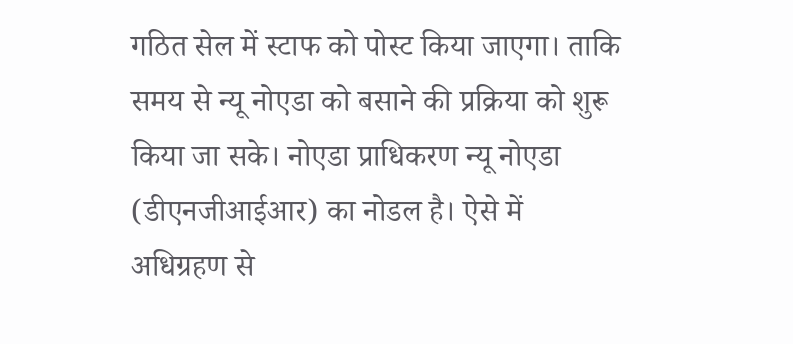गठित सेल में स्टाफ को पोस्ट किया जाएगा। ताकि समय से न्यू नोएडा को बसाने की प्रक्रिया को शुरू किया जा सके। नोएडा प्राधिकरण न्यू नोएडा (डीएनजीआईआर) का नोडल है। ऐसे में अधिग्रहण से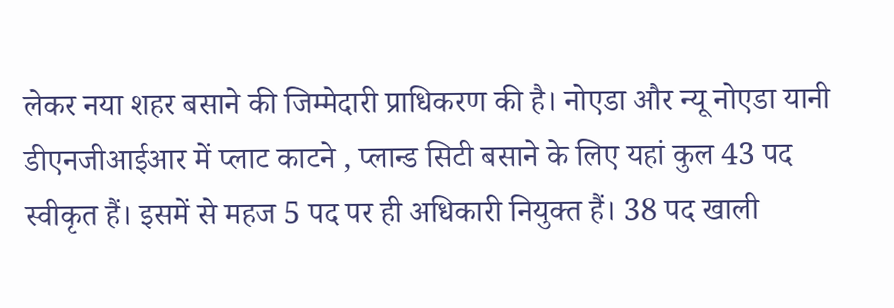लेकर नया शहर बसाने की जिम्मेदारी प्राधिकरण की है। नोएडा और न्यू नोएडा यानी डीएनजीआईआर में प्लाट काटने , प्लान्ड सिटी बसाने के लिए यहां कुल 43 पद स्वीकृत हैं। इसमें से महज 5 पद पर ही अधिकारी नियुक्त हैं। 38 पद खाली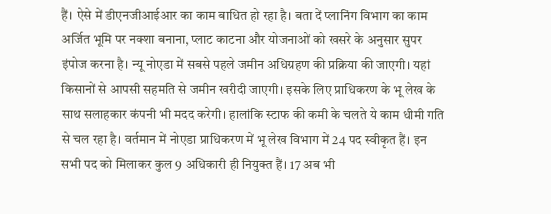हैं। ऐसे में डीएनजीआईआर का काम बाधित हो रहा है। बता दें प्लानिंग विभाग का काम अर्जित भूमि पर नक्शा बनाना, प्लाट काटना और योजनाओं को खसरे के अनुसार सुपर इंपोज करना है। न्यू नोएडा में सबसे पहले जमीन अधिग्रहण की प्रक्रिया की जाएगी। यहां किसानों से आपसी सहमति से जमीन खरीदी जाएगी। इसके लिए प्राधिकरण के भू लेख के साथ सलाहकार कंपनी भी मदद करेगी। हालांकि स्टाफ की कमी के चलते ये काम धीमी गति से चल रहा है। वर्तमान में नोएडा प्राधिकरण में भू लेख विभाग में 24 पद स्वीकृत हैं। इन सभी पद को मिलाकर कुल 9 अधिकारी ही नियुक्त हैं। 17 अब भी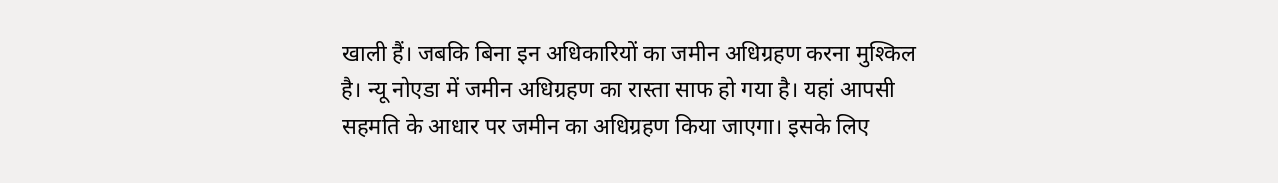खाली हैं। जबकि बिना इन अधिकारियों का जमीन अधिग्रहण करना मुश्किल है। न्यू नोएडा में जमीन अधिग्रहण का रास्ता साफ हो गया है। यहां आपसी सहमति के आधार पर जमीन का अधिग्रहण किया जाएगा। इसके लिए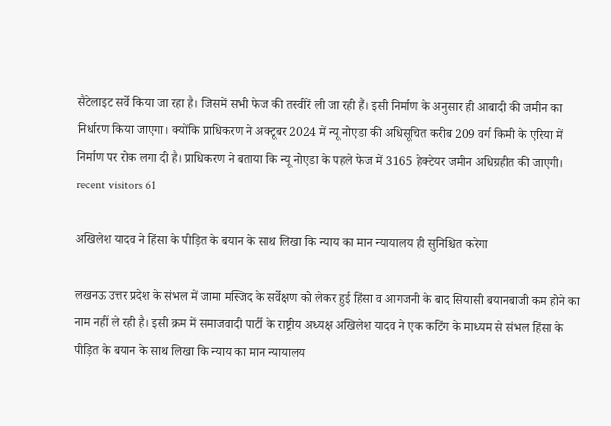सैटेलाइट सर्वे किया जा रहा है। जिसमें सभी फेज की तस्वीरें ली जा रही हैं। इसी निर्माण के अनुसार ही आबादी की जमीन का निर्धारण किया जाएगा। क्योंकि प्राधिकरण ने अक्टूबर 2024 में न्यू नोएडा की अधिसूचित करीब 209 वर्ग किमी के एरिया में निर्माण पर रोक लगा दी है। प्राधिकरण ने बताया कि न्यू नोएडा के पहले फेज में 3165 हेक्टेयर जमीन अधिग्रहीत की जाएगी।   recent visitors 61

अखिलेश यादव ने हिंसा के पीड़ित के बयान के साथ लिखा कि न्याय का मान न्यायालय ही सुनिश्चित करेगा

लखनऊ उत्तर प्रदेश के संभल में जामा मस्जिद के सर्वेक्षण को लेकर हुई हिंसा व आगजनी के बाद सियासी बयानबाजी कम होने का नाम नहीं ले रही है। इसी क्रम में समाजवादी पार्टी के राष्ट्रीय अध्यक्ष अखिलेश यादव ने एक कटिंग के माध्यम से संभल हिंसा के पीड़ित के बयान के साथ लिखा कि न्याय का मान न्यायालय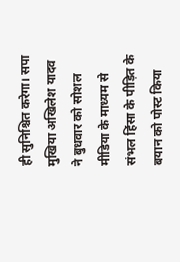ही सुनिश्चित करेगा। सपा मुखिया अखिलेश यादव ने बुधवार को सोशल मीडिया के माध्यम से संभल हिंसा के पीड़ित के बयान को पोस्ट किया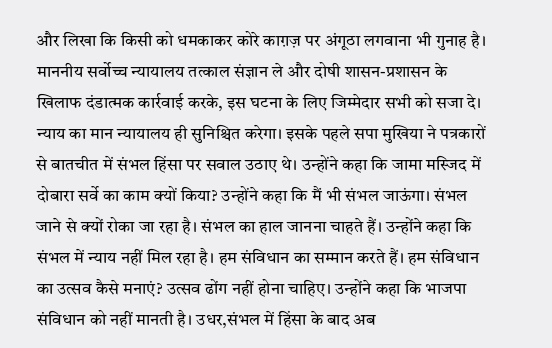और लिखा कि किसी को धमकाकर कोरे काग़ज़ पर अंगूठा लगवाना भी गुनाह है। माननीय सर्वोच्च न्यायालय तत्काल संज्ञान ले और दोषी शासन-प्रशासन के खिलाफ दंडात्मक कार्रवाई करके, इस घटना के लिए जिम्मेदार सभी को सजा दे। न्याय का मान न्यायालय ही सुनिश्चित करेगा। इसके पहले सपा मुखिया ने पत्रकारों से बातचीत में संभल हिंसा पर सवाल उठाए थे। उन्होंने कहा कि जामा मस्जिद में दोबारा सर्वे का काम क्यों किया? उन्होंने कहा कि मैं भी संभल जाऊंगा। संभल जाने से क्यों रोका जा रहा है। संभल का हाल जानना चाहते हैं। उन्होंने कहा कि संभल में न्याय नहीं मिल रहा है। हम संविधान का सम्मान करते हैं। हम संविधान का उत्सव कैसे मनाएं? उत्सव ढोंग नहीं होना चाहिए। उन्होंने कहा कि भाजपा संविधान को नहीं मानती है। उधर,संभल में हिंसा के बाद अब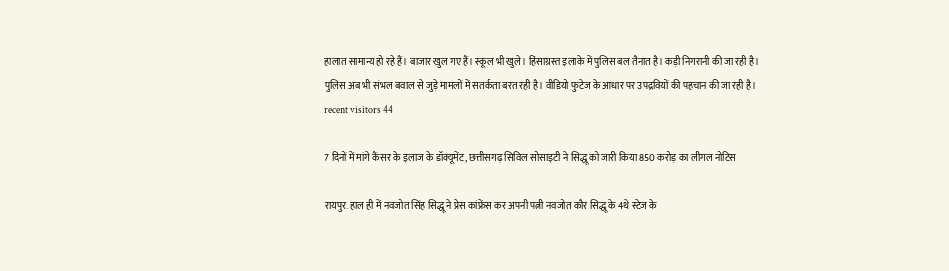हालात सामान्य हो रहे हैं। बाजार खुल गए हैं। स्कूल भी खुले। हिंसाग्रस्त इलाके में पुलिस बल तैनात है। कड़ी निगरानी की जा रही है। पुलिस अब भी संभल बवाल से जुड़े मामलों में सतर्कता बरत रही है। वीडियो फुटेज के आधार पर उपद्रवियों की पहचान की जा रही है।   recent visitors 44

7 दिनों में मांगे कैंसर के इलाज के डॉक्यूमेंट, छत्तीसगढ़ सिविल सोसाइटी ने सिद्धू को जारी किया 850 करोड़ का लीगल नोटिस

रायपुर. हाल ही में नवजोत सिंह सिद्धू ने प्रेस कांफ्रेंस कर अपनी पत्नी नवजोत कौर सिद्धू के 4थे स्टेज के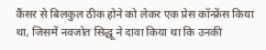कैंसर से बिलकुल ठीक होने को लेकर एक प्रेस कॉन्फ्रेंस किया था, जिसमें नवजोत सिद्धू ने दावा किया था कि उनकी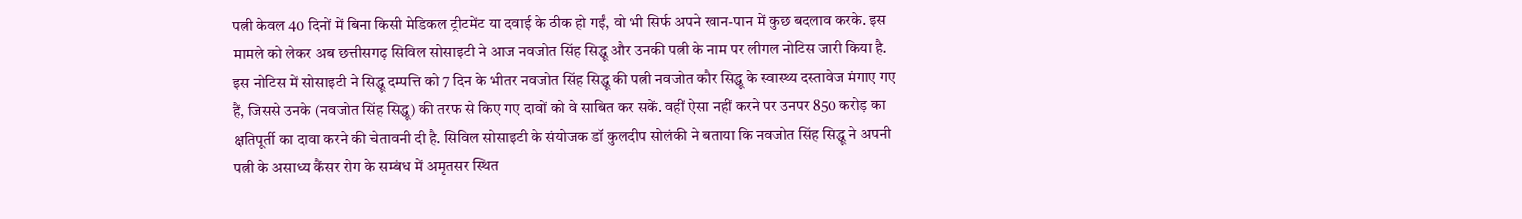पत्नी केवल 40 दिनों में बिना किसी मेडिकल ट्रीटमेंट या दवाई के ठीक हो गईं, वो भी सिर्फ अपने खान-पान में कुछ बदलाव करके. इस मामले को लेकर अब छत्तीसगढ़ सिविल सोसाइटी ने आज नवजोत सिंह सिद्धू और उनकी पत्नी के नाम पर लीगल नोटिस जारी किया है. इस नोटिस में सोसाइटी ने सिद्धू दम्पत्ति को 7 दिन के भीतर नवजोत सिंह सिद्धू की पत्नी नवजोत कौर सिद्धू के स्वास्थ्य दस्तावेज मंगाए गए हैं, जिससे उनके (नवजोत सिंह सिद्धू) की तरफ से किए गए दावों को वे साबित कर सकें. वहीं ऐसा नहीं करने पर उनपर 850 करोड़ का क्षतिपूर्ती का दावा करने की चेतावनी दी है. सिविल सोसाइटी के संयोजक डॉ कुलदीप सोलंकी ने बताया कि नवजोत सिंह सिद्धू ने अपनी पत्नी के असाध्य कैंसर रोग के सम्बंध में अमृतसर स्थित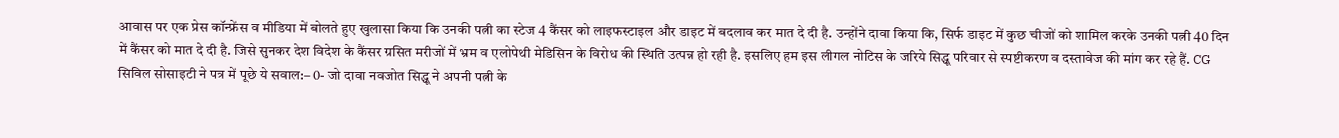आवास पर एक प्रेस कॉन्फ्रेंस व मीडिया में बोलते हुए खुलासा किया कि उनकी पत्नी का स्टेज 4 कैंसर को लाइफस्टाइल और डाइट में बदलाव कर मात दे दी है. उन्होंने दावा किया कि, सिर्फ डाइट में कुछ चीजों को शामिल करके उनकी पत्नी 40 दिन में कैंसर को मात दे दी है. जिसे सुनकर देश विदेश के कैंसर ग्रसित मरीजों में भ्रम व एलोपेथी मेडिसिन के विरोध की स्थिति उत्पन्न हो रही है. इसलिए हम इस लीगल नोटिस के जरिये सिद्धू परिवार से स्पष्टीकरण व दस्तावेज की मांग कर रहे हैं. CG सिविल सोसाइटी ने पत्र में पूछे ये सवाल:– 0- जो दावा नवजोत सिद्धू ने अपनी पत्नी के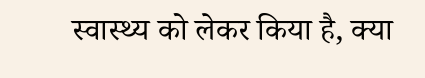स्वास्थ्य को लेकर किया है, क्या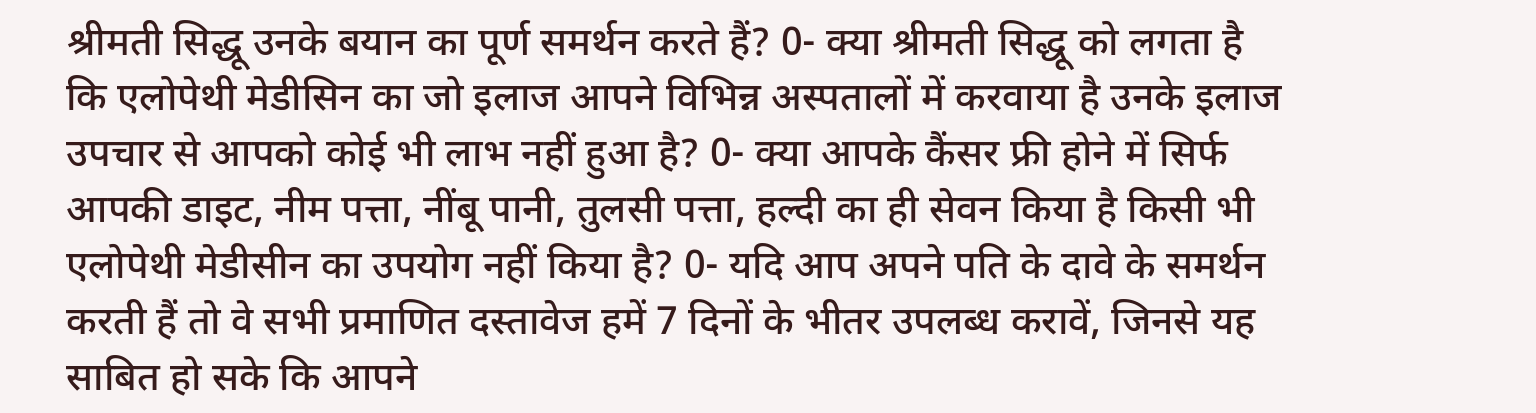श्रीमती सिद्धू उनके बयान का पूर्ण समर्थन करते हैं? 0- क्या श्रीमती सिद्धू को लगता है कि एलोपेथी मेडीसिन का जो इलाज आपने विभिन्न अस्पतालों में करवाया है उनके इलाज उपचार से आपको कोई भी लाभ नहीं हुआ है? 0- क्या आपके कैंसर फ्री होने में सिर्फ आपकी डाइट, नीम पत्ता, नींबू पानी, तुलसी पत्ता, हल्दी का ही सेवन किया है किसी भी एलोपेथी मेडीसीन का उपयोग नहीं किया है? 0- यदि आप अपने पति के दावे के समर्थन करती हैं तो वे सभी प्रमाणित दस्तावेज हमें 7 दिनों के भीतर उपलब्ध करावें, जिनसे यह साबित हो सके कि आपने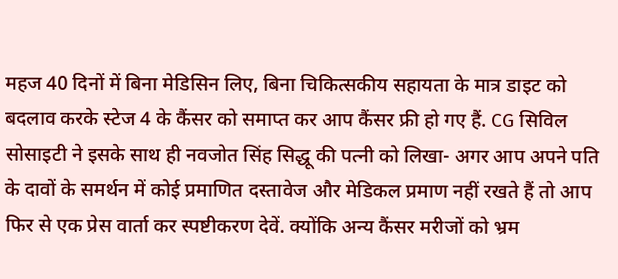महज 40 दिनों में बिना मेडिसिन लिए, बिना चिकित्सकीय सहायता के मात्र डाइट को बदलाव करके स्टेज 4 के कैंसर को समाप्त कर आप कैंसर फ्री हो गए हैं. CG सिविल सोसाइटी ने इसके साथ ही नवजोत सिंह सिद्धू की पत्नी को लिखा- अगर आप अपने पति के दावों के समर्थन में कोई प्रमाणित दस्तावेज और मेडिकल प्रमाण नहीं रखते हैं तो आप फिर से एक प्रेस वार्ता कर स्पष्टीकरण देवें. क्योंकि अन्य कैंसर मरीजों को भ्रम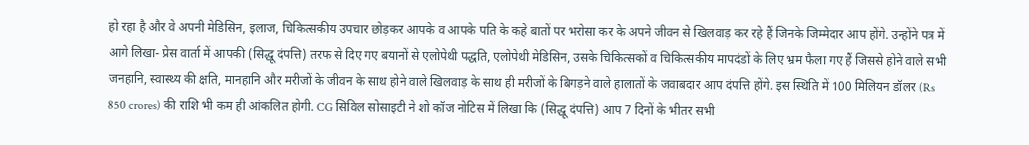हो रहा है और वे अपनी मेडिसिन, इलाज, चिकित्सकीय उपचार छोड़कर आपके व आपके पति के कहे बातों पर भरोसा कर के अपने जीवन से खिलवाड़ कर रहे हैं जिनके जिम्मेदार आप होंगे. उन्होंने पत्र में आगे लिखा- प्रेस वार्ता में आपकी (सिद्धू दंपत्ति) तरफ से दिए गए बयानों से एलोपेथी पद्धति, एलोपेथी मेडिसिन, उसके चिकित्सकों व चिकित्सकीय मापदंडों के लिए भ्रम फैला गए हैं जिससे होने वाले सभी जनहानि, स्वास्थ्य की क्षति, मानहानि और मरीजों के जीवन के साथ होने वाले खिलवाड़ के साथ ही मरीजों के बिगड़ने वाले हालातों के जवाबदार आप दंपत्ति होंगे. इस स्थिति में 100 मिलियन डॉलर (Rs 850 crores) की राशि भी कम ही आंकलित होगी. CG सिविल सोसाइटी ने शो कॉज नोटिस में लिखा कि (सिद्धू दंपत्ति) आप 7 दिनों के भीतर सभी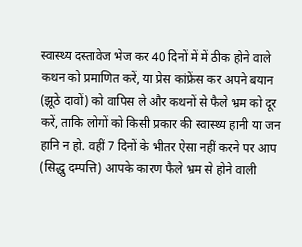स्वास्थ्य दस्तावेज भेज कर 40 दिनों में में ठीक होने वाले कथन को प्रमाणित करें, या प्रेस कांफ्रेंस कर अपने बयान (झूठे दावों) को वापिस ले और कथनों से फैले भ्रम को दूर करें, ताकि लोगों को किसी प्रकार की स्वास्थ्य हानी या जन हानि न हो. वहीं 7 दिनों के भीतर ऐसा नहीं करने पर आप (सिद्धु दम्पत्ति) आपके कारण फैले भ्रम से होने वाली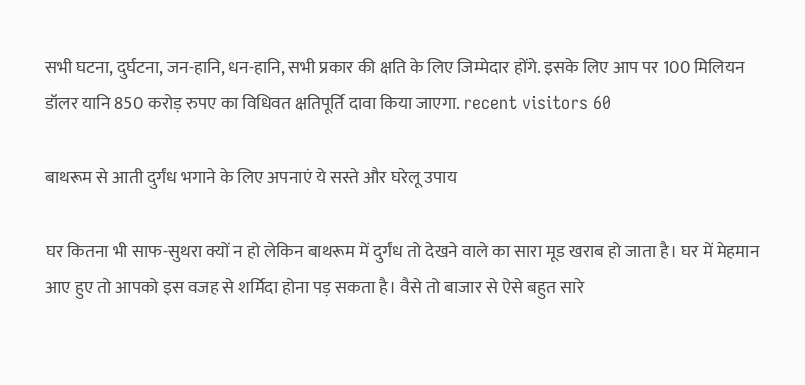सभी घटना, दुर्घटना, जन-हानि, धन-हानि, सभी प्रकार की क्षति के लिए जिम्मेदार होंगे. इसके लिए आप पर 100 मिलियन डॉलर यानि 850 करोड़ रुपए का विधिवत क्षतिपूर्ति दावा किया जाएगा. recent visitors 60

बाथरूम से आती दुर्गंध भगाने के लिए अपनाएं ये सस्ते और घरेलू उपाय

घर कितना भी साफ-सुथरा क्यों न हो लेकिन बाथरूम में दुर्गंध तो देखने वाले का सारा मूड खराब हो जाता है। घर में मेहमान आए हुए तो आपको इस वजह से शर्मिदा होना पड़ सकता है। वैसे तो बाजार से ऐसे बहुत सारे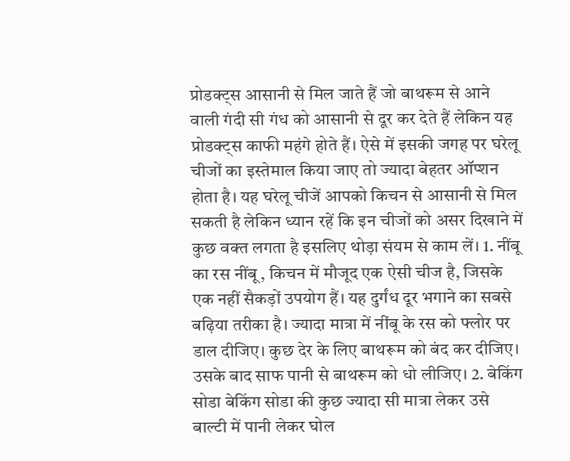प्रोडक्ट्स आसानी से मिल जाते हैं जो बाथरूम से आने वाली गंदी सी गंध को आसानी से दूर कर देते हैं लेकिन यह प्रोडक्ट्स काफी महंगे होते हैं। ऐसे में इसकी जगह पर घरेलू चीजों का इस्तेमाल किया जाए तो ज्यादा बेहतर ऑप्शन होता है। यह घरेलू चीजें आपको किचन से आसानी से मिल सकती है लेकिन ध्यान रहें कि इन चीजों को असर दिखाने में कुछ वक्त लगता है इसलिए थोड़ा संयम से काम लें। 1. नींबू का रस नींबू, किचन में मौजूद एक ऐसी चीज है, जिसके एक नहीं सैकड़ों उपयोग हैं। यह दुर्गंध दूर भगाने का सबसे बढ़िया तरीका है। ज्यादा मात्रा में नींबू के रस को फ्लोर पर डाल दीजिए। कुछ देर के लिए बाथरूम को बंद कर दीजिए। उसके बाद साफ पानी से बाथरूम को धो लीजिए। 2. बेकिंग सोडा बेकिंग सोडा की कुछ ज्यादा सी मात्रा लेकर उसे बाल्टी में पानी लेकर घोल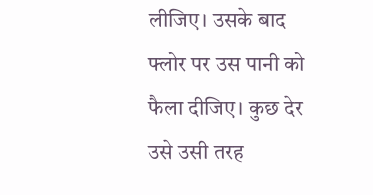लीजिए। उसके बाद फ्लोर पर उस पानी को फैला दीजिए। कुछ देर उसे उसी तरह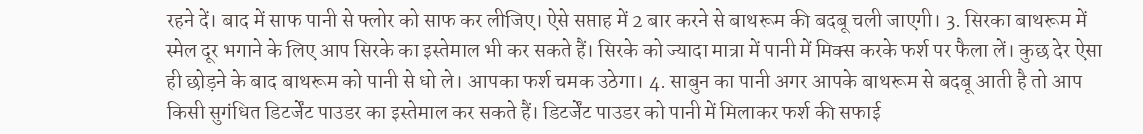रहने दें। बाद में साफ पानी से फ्लोर को साफ कर लीजिए। ऐसे सप्ताह में 2 बार करने से बाथरूम की बदबू चली जाएगी। 3. सिरका बाथरूम में स्मेल दूर भगाने के लिए आप सिरके का इस्तेमाल भी कर सकते हैं। सिरके को ज्यादा मात्रा में पानी में मिक्स करके फर्श पर फैला लें। कुछ देर ऐसा ही छोड़ने के बाद बाथरूम को पानी से धो ले। आपका फर्श चमक उठेगा। 4. साबुन का पानी अगर आपके बाथरूम से बदबू आती है तो आप किसी सुगंधित डिटर्जेंट पाउडर का इस्तेमाल कर सकते हैं। डिटर्जेंट पाउडर को पानी में मिलाकर फर्श की सफाई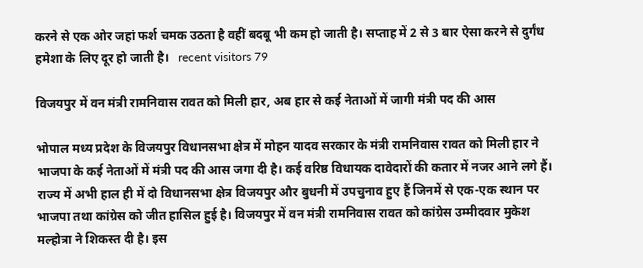करने से एक ओर जहां फर्श चमक उठता है वहीं बदबू भी कम हो जाती है। सप्ताह में 2 से 3 बार ऐसा करने से दुर्गंध हमेशा के लिए दूर हो जाती है।   recent visitors 79

विजयपुर में वन मंत्री रामनिवास रावत को मिली हार, अब हार से कई नेताओं में जागी मंत्री पद की आस

भोपाल मध्य प्रदेश के विजयपुर विधानसभा क्षेत्र में मोहन यादव सरकार के मंत्री रामनिवास रावत को मिली हार ने भाजपा के कई नेताओं में मंत्री पद की आस जगा दी है। कई वरिष्ठ विधायक दावेदारों की कतार में नजर आने लगे हैं। राज्य में अभी हाल ही में दो विधानसभा क्षेत्र विजयपुर और बुधनी में उपचुनाव हुए हैं जिनमें से एक-एक स्थान पर भाजपा तथा कांग्रेस को जीत हासिल हुई है। विजयपुर में वन मंत्री रामनिवास रावत को कांग्रेस उम्मीदवार मुकेश मल्होत्रा ने शिकस्त दी है। इस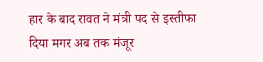हार के बाद रावत ने मंत्री पद से इस्तीफा दिया मगर अब तक मंजूर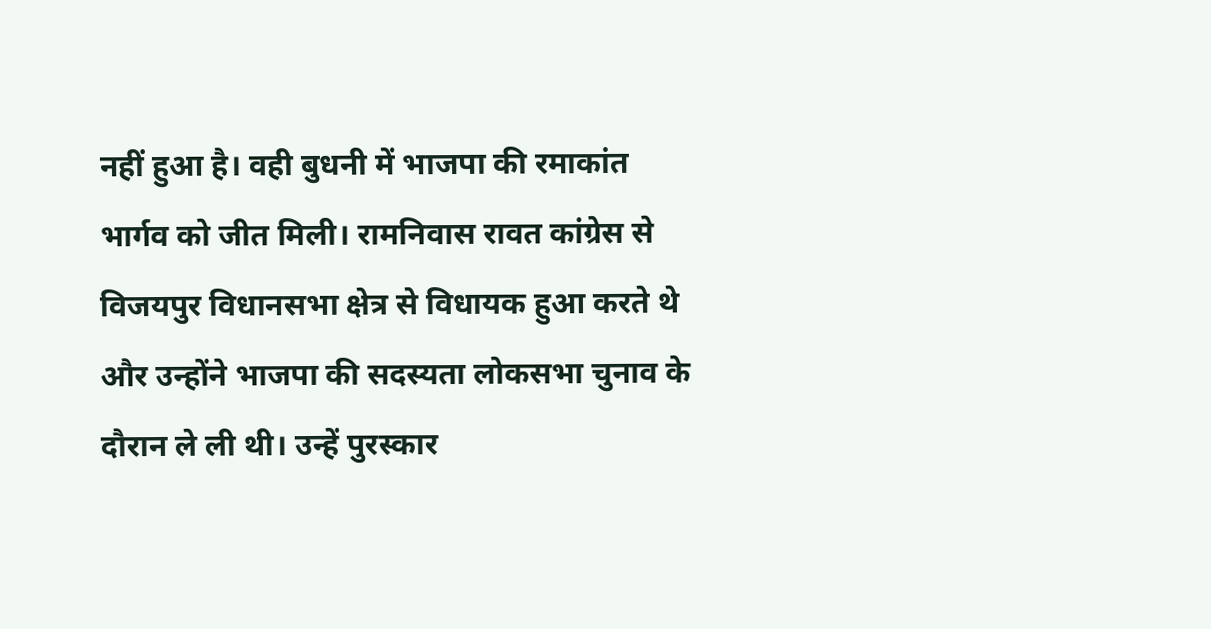नहीं हुआ है। वही बुधनी में भाजपा की रमाकांत भार्गव को जीत मिली। रामनिवास रावत कांग्रेस से विजयपुर विधानसभा क्षेत्र से विधायक हुआ करते थे और उन्होंने भाजपा की सदस्यता लोकसभा चुनाव के दौरान ले ली थी। उन्हें पुरस्कार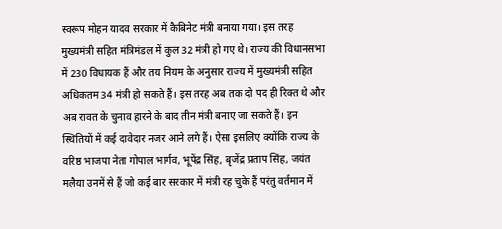स्वरूप मोहन यादव सरकार में कैबिनेट मंत्री बनाया गया। इस तरह मुख्यमंत्री सहित मंत्रिमंडल में कुल 32 मंत्री हो गए थे। राज्य की विधानसभा में 230 विधायक हैं और तय नियम के अनुसार राज्य में मुख्यमंत्री सहित अधिकतम 34 मंत्री हो सकते हैं। इस तरह अब तक दो पद ही रिक्त थे और अब रावत के चुनाव हारने के बाद तीन मंत्री बनाए जा सकते हैं। इन स्थितियों में कई दावेदार नजर आने लगे हैं। ऐसा इसलिए क्योंकि राज्य के वरिष्ठ भाजपा नेता गोपाल भार्गव, भूपेंद्र सिंह, बृजेंद्र प्रताप सिंह, जयंत मलैया उनमें से हैं जो कई बार सरकार में मंत्री रह चुके हैं परंतु वर्तमान में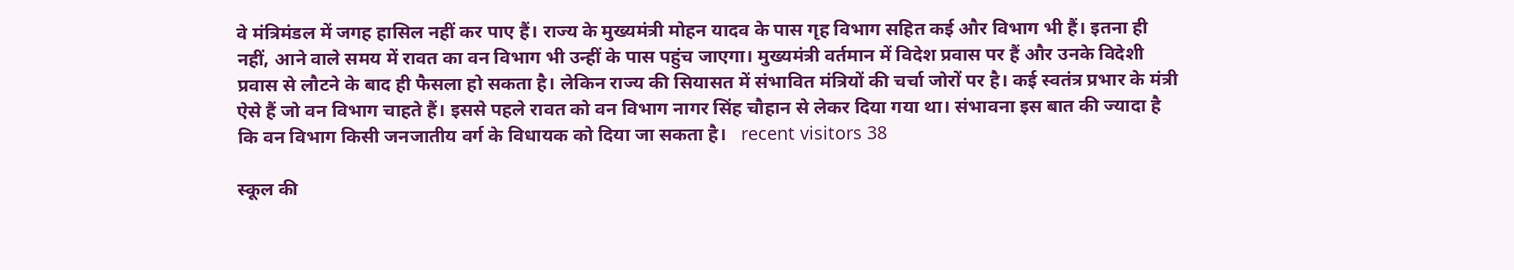वे मंत्रिमंडल में जगह हासिल नहीं कर पाए हैं। राज्य के मुख्यमंत्री मोहन यादव के पास गृह विभाग सहित कई और विभाग भी हैं। इतना ही नहीं, आने वाले समय में रावत का वन विभाग भी उन्हीं के पास पहुंच जाएगा। मुख्यमंत्री वर्तमान में विदेश प्रवास पर हैं और उनके विदेशी प्रवास से लौटने के बाद ही फैसला हो सकता है। लेकिन राज्य की सियासत में संभावित मंत्रियों की चर्चा जोरों पर है। कई स्वतंत्र प्रभार के मंत्री ऐसे हैं जो वन विभाग चाहते हैं। इससे पहले रावत को वन विभाग नागर सिंह चौहान से लेकर दिया गया था। संभावना इस बात की ज्यादा है कि वन विभाग किसी जनजातीय वर्ग के विधायक को दिया जा सकता है।   recent visitors 38

स्कूल की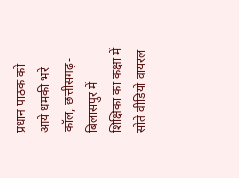प्रधान पाठक को आये धमकी भरे कॉल, छत्तीसगढ़-बिलासपुर में शिक्षिका का कक्षा में सोते वीडियो वायरल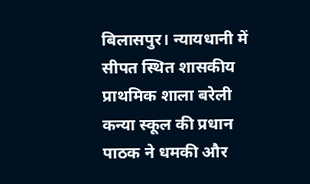बिलासपुर। न्यायधानी में सीपत स्थित शासकीय प्राथमिक शाला बरेली कन्या स्कूल की प्रधान पाठक ने धमकी और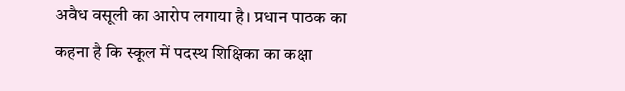अवैध वसूली का आरोप लगाया है। प्रधान पाठक का कहना है कि स्कूल में पदस्थ शिक्षिका का कक्षा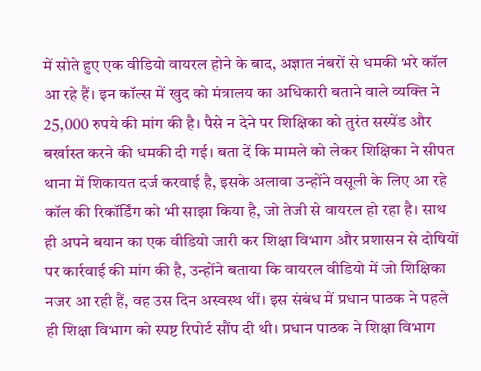में सोते हुए एक वीडियो वायरल होने के बाद, अज्ञात नंबरों से धमकी भरे कॉल आ रहे हैं। इन कॉल्स में खुद को मंत्रालय का अधिकारी बताने वाले व्यक्ति ने 25,000 रुपये की मांग की है। पैसे न देने पर शिक्षिका को तुरंत सस्पेंड और बर्खास्त करने की धमकी दी गई। बता दें कि मामले को लेकर शिक्षिका ने सीपत थाना में शिकायत दर्ज करवाई है, इसके अलावा उन्होंने वसूली के लिए आ रहे कॉल की रिकॉर्डिंग को भी साझा किया है, जो तेजी से वायरल हो रहा है। साथ ही अपने बयान का एक वीडियो जारी कर शिक्षा विभाग और प्रशासन से दोषियों पर कार्रवाई की मांग की है, उन्होंने बताया कि वायरल वीडियो में जो शिक्षिका नजर आ रही हैं, वह उस दिन अस्वस्थ थीं। इस संबंध में प्रधान पाठक ने पहले ही शिक्षा विभाग को स्पष्ट रिपोर्ट सौंप दी थी। प्रधान पाठक ने शिक्षा विभाग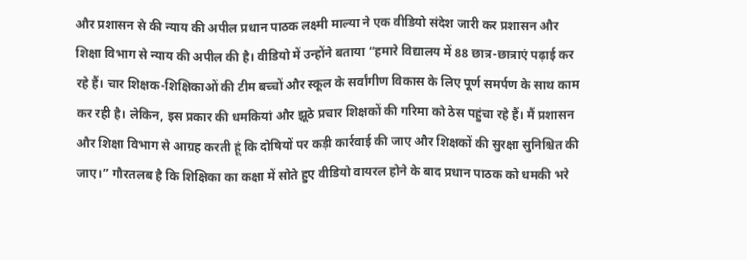और प्रशासन से की न्याय की अपील प्रधान पाठक लक्ष्मी माल्या ने एक वीडियो संदेश जारी कर प्रशासन और शिक्षा विभाग से न्याय की अपील की है। वीडियो में उन्होंने बताया “हमारे विद्यालय में 88 छात्र-छात्राएं पढ़ाई कर रहे हैं। चार शिक्षक-शिक्षिकाओं की टीम बच्चों और स्कूल के सर्वांगीण विकास के लिए पूर्ण समर्पण के साथ काम कर रही है। लेकिन, इस प्रकार की धमकियां और झूठे प्रचार शिक्षकों की गरिमा को ठेस पहुंचा रहे हैं। मैं प्रशासन और शिक्षा विभाग से आग्रह करती हूं कि दोषियों पर कड़ी कार्रवाई की जाए और शिक्षकों की सुरक्षा सुनिश्चित की जाए।” गौरतलब है कि शिक्षिका का कक्षा में सोते हुए वीडियो वायरल होने के बाद प्रधान पाठक को धमकी भरे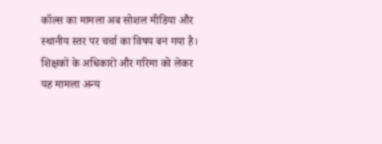कॉल्स का मामला अब सोशल मीडिया और स्थानीय स्तर पर चर्चा का विषय बन गया है। शिक्षकों के अधिकारों और गरिमा को लेकर यह मामला अन्य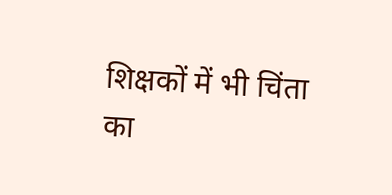शिक्षकों में भी चिंता का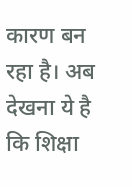कारण बन रहा है। अब देखना ये है कि शिक्षा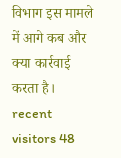विभाग इस मामले में आगे कब और क्या कार्रवाई करता है। recent visitors 48